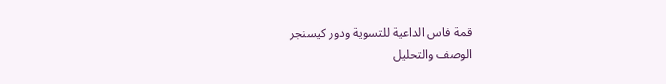قمة فاس الداعية للتسوية ودور كيسنجر
الوصف والتحليل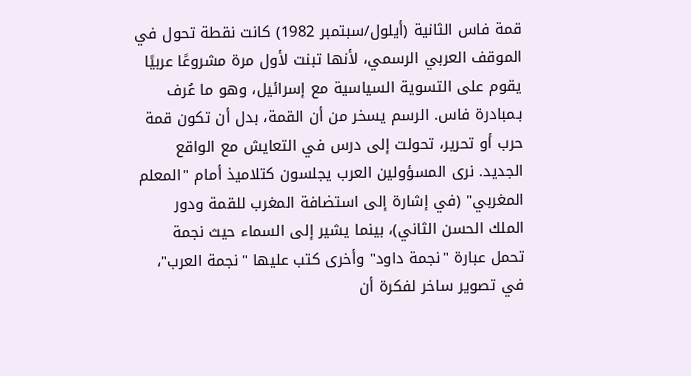قمة فاس الثانية (أيلول/سبتمبر 1982) كانت نقطة تحول في الموقف العربي الرسمي، لأنها تبنت لأول مرة مشروعًا عربيًا يقوم على التسوية السياسية مع إسرائيل، وهو ما عُرف بـمبادرة فاس. الرسم يسخر من أن القمة، بدل أن تكون قمة حرب أو تحرير، تحولت إلى درس في التعايش مع الواقع الجديد. نرى المسؤولين العرب يجلسون كتلاميذ أمام "المعلم المغربي" (في إشارة إلى استضافة المغرب للقمة ودور الملك الحسن الثاني)، بينما يشير إلى السماء حيث نجمة تحمل عبارة "نجمة داود" وأخرى كتب عليها "نجمة العرب"، في تصوير ساخر لفكرة أن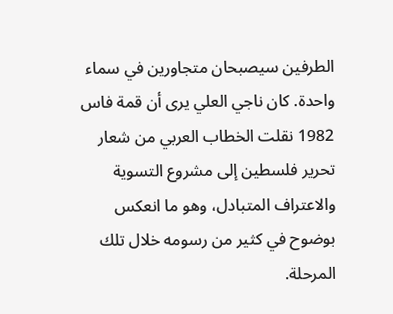الطرفين سيصبحان متجاورين في سماء واحدة. كان ناجي العلي يرى أن قمة فاس 1982 نقلت الخطاب العربي من شعار تحرير فلسطين إلى مشروع التسوية والاعتراف المتبادل، وهو ما انعكس بوضوح في كثير من رسومه خلال تلك المرحلة.